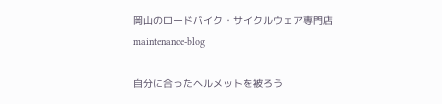岡山のロードバイク・サイクルウェア専門店
maintenance-blog

自分に合ったヘルメットを被ろう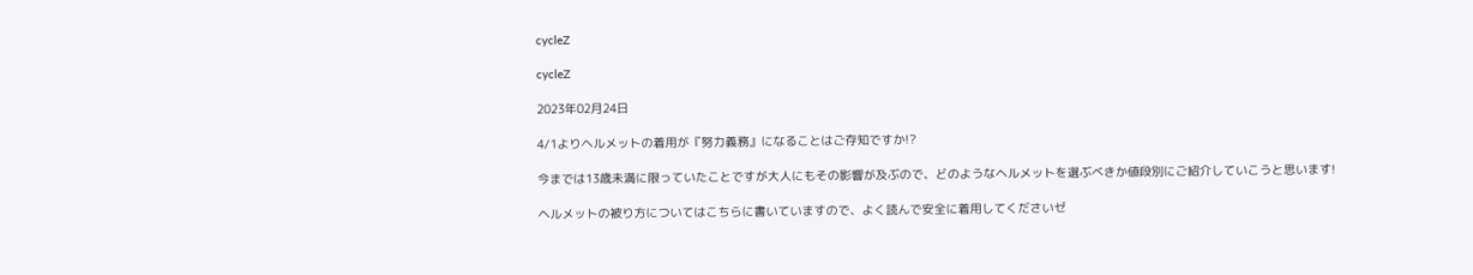cycleZ

cycleZ

2023年02月24日

4/1よりヘルメットの着用が『努力義務』になることはご存知ですか!?

今までは13歳未満に限っていたことですが大人にもその影響が及ぶので、どのようなヘルメットを選ぶべきか値段別にご紹介していこうと思います!

ヘルメットの被り方についてはこちらに書いていますので、よく読んで安全に着用してくださいゼ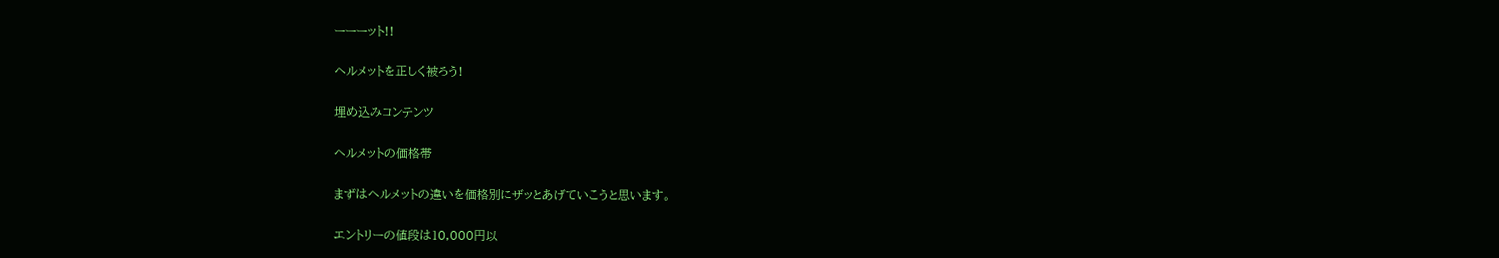ーーーット!!

ヘルメットを正しく被ろう!

埋め込みコンテンツ

ヘルメットの価格帯

まずはヘルメットの違いを価格別にザッとあげていこうと思います。

エントリーの値段は10,000円以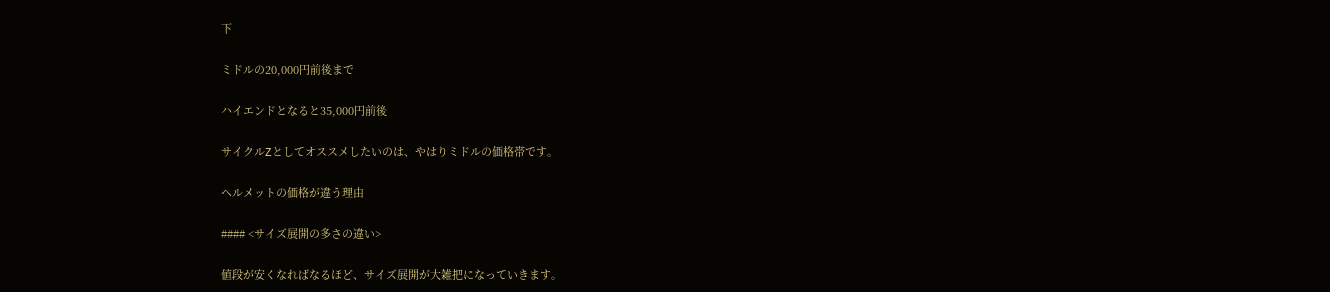下

ミドルの20,000円前後まで

ハイエンドとなると35,000円前後

サイクルZとしてオススメしたいのは、やはりミドルの価格帯です。

ヘルメットの価格が違う理由

#### <サイズ展開の多さの違い>

値段が安くなればなるほど、サイズ展開が大雑把になっていきます。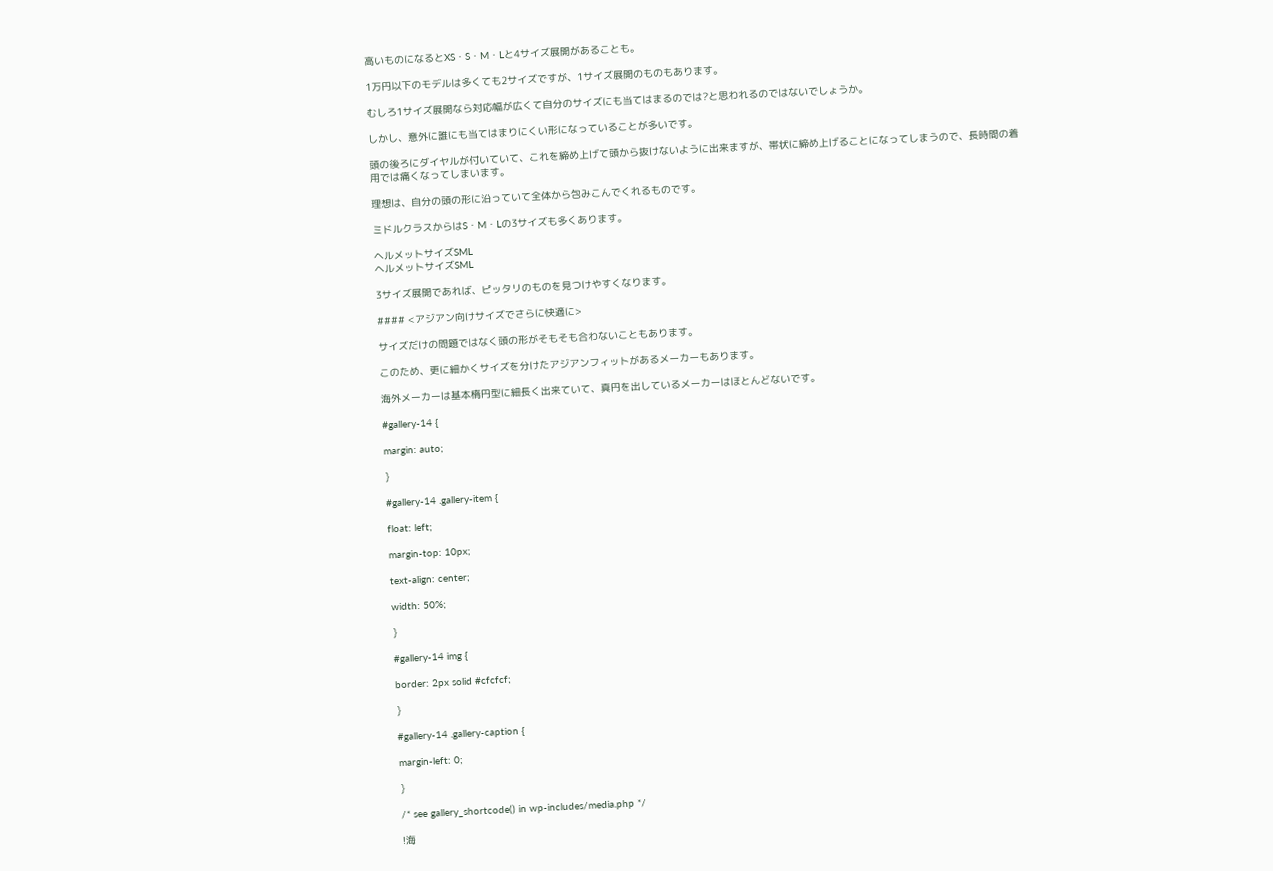高いものになるとXS・S・M・Lと4サイズ展開があることも。

1万円以下のモデルは多くても2サイズですが、1サイズ展開のものもあります。

むしろ1サイズ展開なら対応幅が広くて自分のサイズにも当てはまるのでは?と思われるのではないでしょうか。

しかし、意外に誰にも当てはまりにくい形になっていることが多いです。

頭の後ろにダイヤルが付いていて、これを締め上げて頭から抜けないように出来ますが、帯状に締め上げることになってしまうので、長時間の着用では痛くなってしまいます。

理想は、自分の頭の形に沿っていて全体から包みこんでくれるものです。

ミドルクラスからはS・M・Lの3サイズも多くあります。

ヘルメットサイズSML
ヘルメットサイズSML

3サイズ展開であれば、ピッタリのものを見つけやすくなります。

#### <アジアン向けサイズでさらに快適に>

サイズだけの問題ではなく頭の形がそもそも合わないこともあります。

このため、更に細かくサイズを分けたアジアンフィットがあるメーカーもあります。

海外メーカーは基本楕円型に細長く出来ていて、真円を出しているメーカーはほとんどないです。

#gallery-14 {

margin: auto;

}

#gallery-14 .gallery-item {

float: left;

margin-top: 10px;

text-align: center;

width: 50%;

}

#gallery-14 img {

border: 2px solid #cfcfcf;

}

#gallery-14 .gallery-caption {

margin-left: 0;

}

/* see gallery_shortcode() in wp-includes/media.php */

!海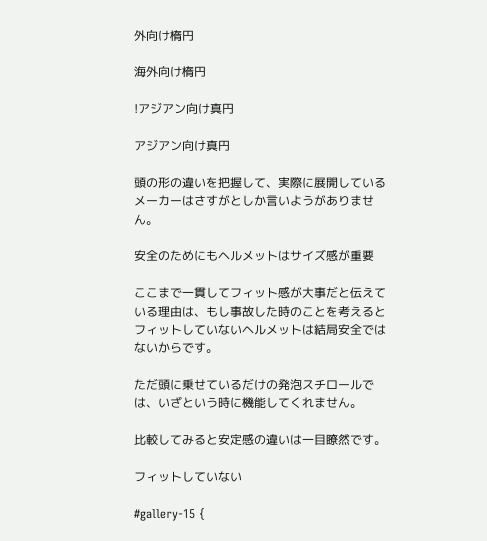外向け楕円

海外向け楕円

!アジアン向け真円

アジアン向け真円

頭の形の違いを把握して、実際に展開しているメーカーはさすがとしか言いようがありません。

安全のためにもヘルメットはサイズ感が重要

ここまで一貫してフィット感が大事だと伝えている理由は、もし事故した時のことを考えるとフィットしていないヘルメットは結局安全ではないからです。

ただ頭に乗せているだけの発泡スチロールでは、いざという時に機能してくれません。

比較してみると安定感の違いは一目瞭然です。

フィットしていない

#gallery-15 {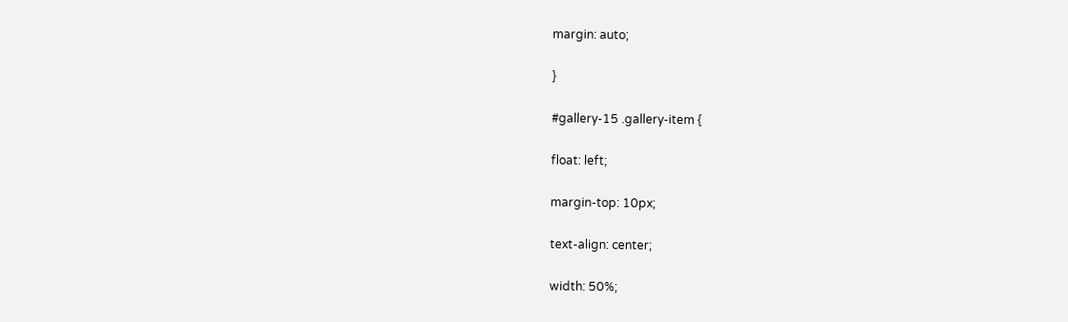margin: auto;

}

#gallery-15 .gallery-item {

float: left;

margin-top: 10px;

text-align: center;

width: 50%;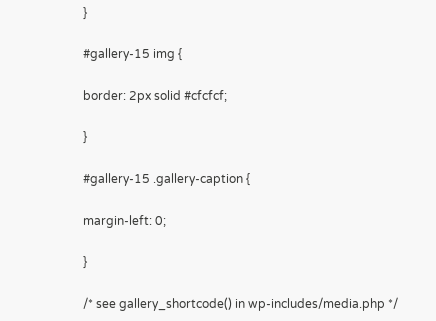}

#gallery-15 img {

border: 2px solid #cfcfcf;

}

#gallery-15 .gallery-caption {

margin-left: 0;

}

/* see gallery_shortcode() in wp-includes/media.php */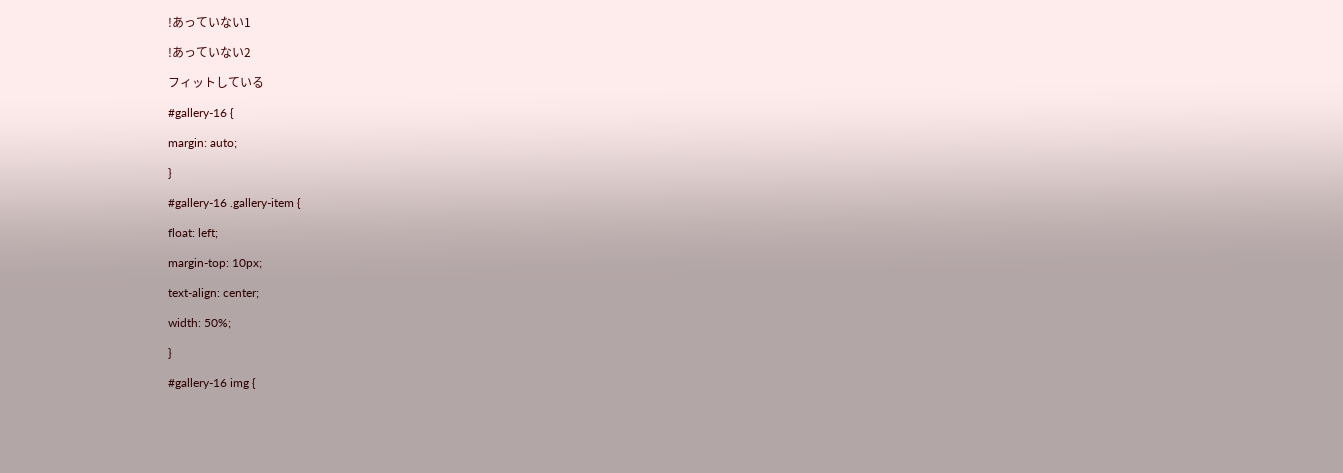!あっていない1

!あっていない2

フィットしている

#gallery-16 {

margin: auto;

}

#gallery-16 .gallery-item {

float: left;

margin-top: 10px;

text-align: center;

width: 50%;

}

#gallery-16 img {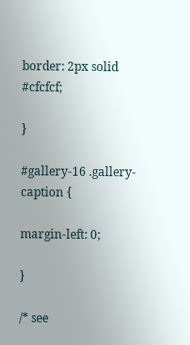border: 2px solid #cfcfcf;

}

#gallery-16 .gallery-caption {

margin-left: 0;

}

/* see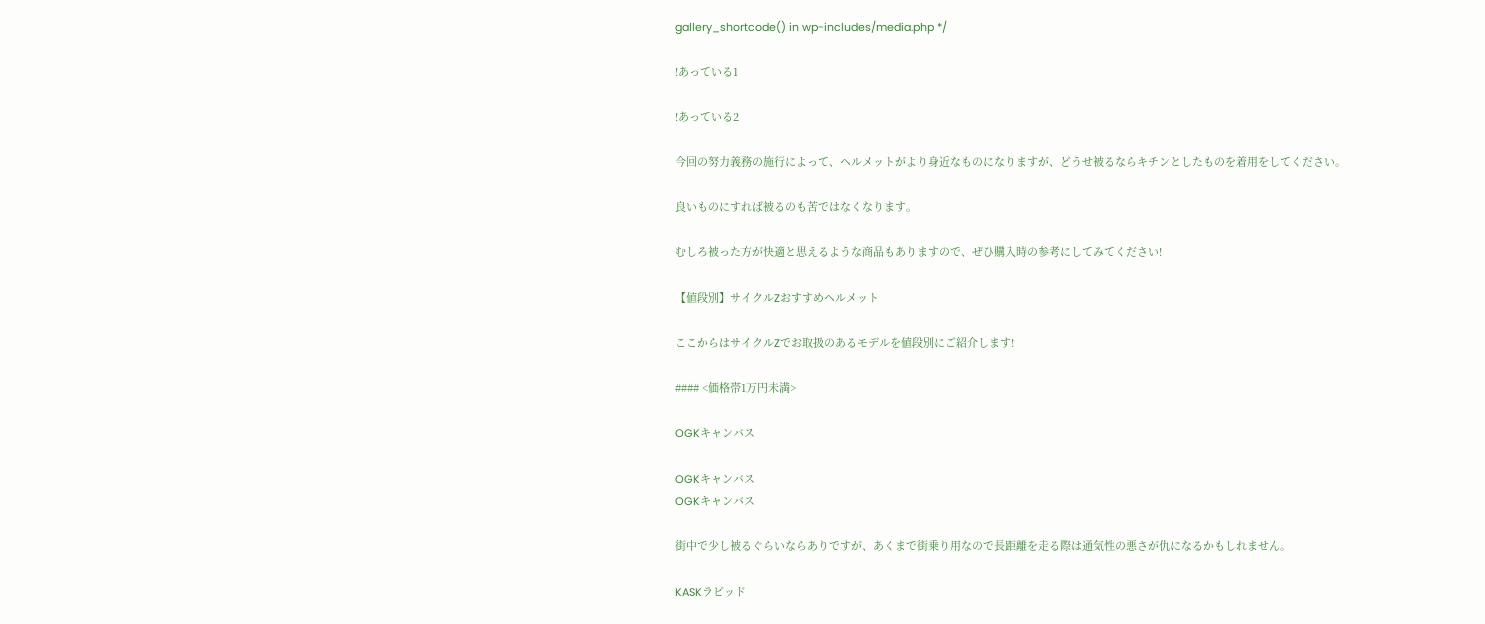gallery_shortcode() in wp-includes/media.php */

!あっている1

!あっている2

今回の努力義務の施行によって、ヘルメットがより身近なものになりますが、どうせ被るならキチンとしたものを着用をしてください。

良いものにすれば被るのも苦ではなくなります。

むしろ被った方が快適と思えるような商品もありますので、ぜひ購入時の参考にしてみてください!

【値段別】サイクルZおすすめヘルメット

ここからはサイクルZでお取扱のあるモデルを値段別にご紹介します!

#### <価格帯1万円未満>

OGKキャンバス

OGKキャンバス
OGKキャンバス

街中で少し被るぐらいならありですが、あくまで街乗り用なので長距離を走る際は通気性の悪さが仇になるかもしれません。

KASKラピッド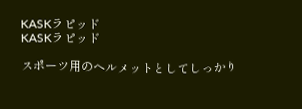KASKラピッド
KASKラピッド

スポーツ用のヘルメットとしてしっかり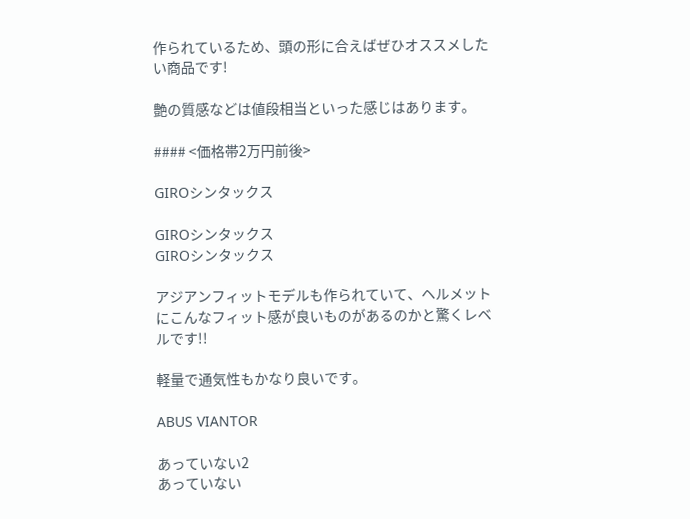作られているため、頭の形に合えばぜひオススメしたい商品です!

艶の質感などは値段相当といった感じはあります。

#### <価格帯2万円前後>

GIROシンタックス

GIROシンタックス
GIROシンタックス

アジアンフィットモデルも作られていて、ヘルメットにこんなフィット感が良いものがあるのかと驚くレベルです!!

軽量で通気性もかなり良いです。

ABUS VIANTOR

あっていない2
あっていない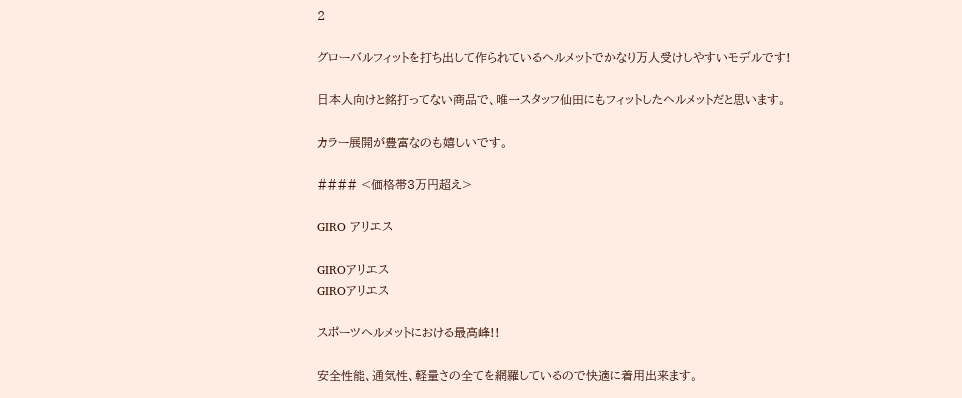2

グローバルフィットを打ち出して作られているヘルメットでかなり万人受けしやすいモデルです!

日本人向けと銘打ってない商品で、唯一スタッフ仙田にもフィットしたヘルメットだと思います。

カラー展開が豊富なのも嬉しいです。

#### <価格帯3万円超え>

GIRO アリエス

GIROアリエス
GIROアリエス

スポーツヘルメットにおける最高峰!!

安全性能、通気性、軽量さの全てを網羅しているので快適に着用出来ます。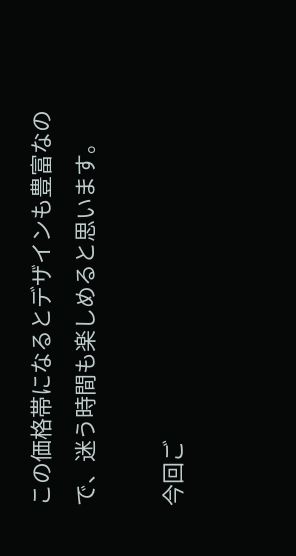この価格帯になるとデザインも豊富なので、迷う時間も楽しめると思います。

今回ご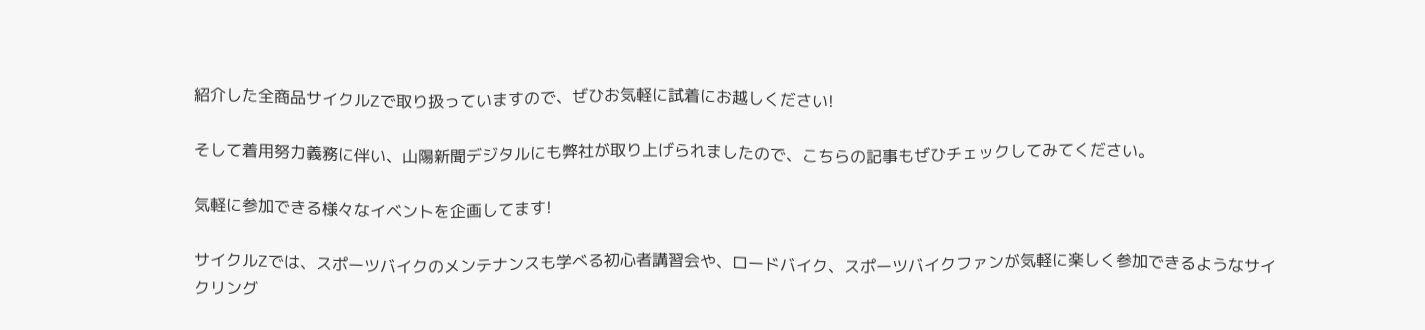紹介した全商品サイクルZで取り扱っていますので、ぜひお気軽に試着にお越しください!

そして着用努力義務に伴い、山陽新聞デジタルにも弊社が取り上げられましたので、こちらの記事もぜひチェックしてみてください。

気軽に参加できる様々なイベントを企画してます!

サイクルZでは、スポーツバイクのメンテナンスも学べる初心者講習会や、ロードバイク、スポーツバイクファンが気軽に楽しく参加できるようなサイクリング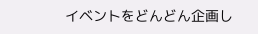イベントをどんどん企画し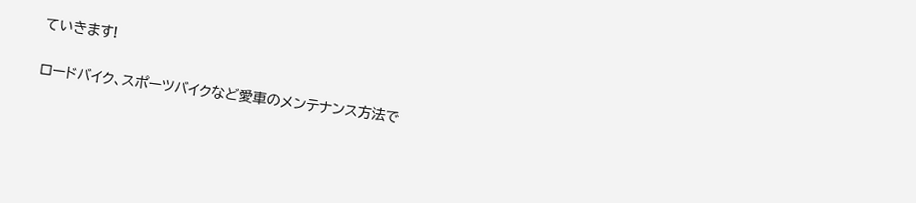ていきます!

ロードバイク、スポーツバイクなど愛車のメンテナンス方法で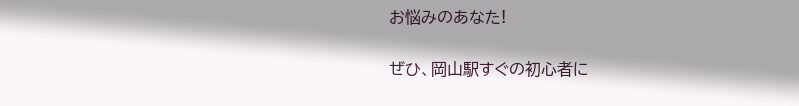お悩みのあなた!

ぜひ、岡山駅すぐの初心者に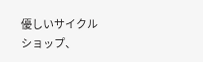優しいサイクルショップ、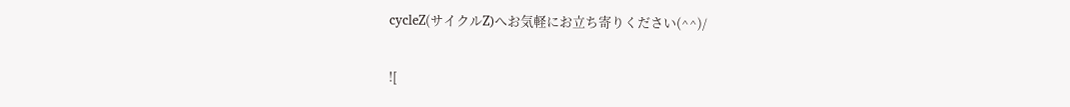cycleZ(サイクルZ)へお気軽にお立ち寄りください(^^)/

![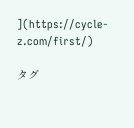](https://cycle-z.com/first/)

タグ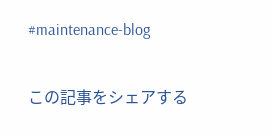#maintenance-blog

この記事をシェアする